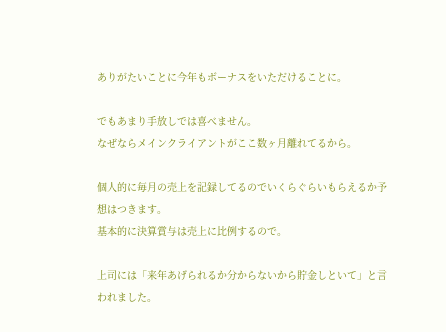ありがたいことに今年もボーナスをいただけることに。

でもあまり手放しでは喜べません。
なぜならメインクライアントがここ数ヶ月離れてるから。

個人的に毎月の売上を記録してるのでいくらぐらいもらえるか予想はつきます。
基本的に決算賞与は売上に比例するので。

上司には「来年あげられるか分からないから貯金しといて」と言われました。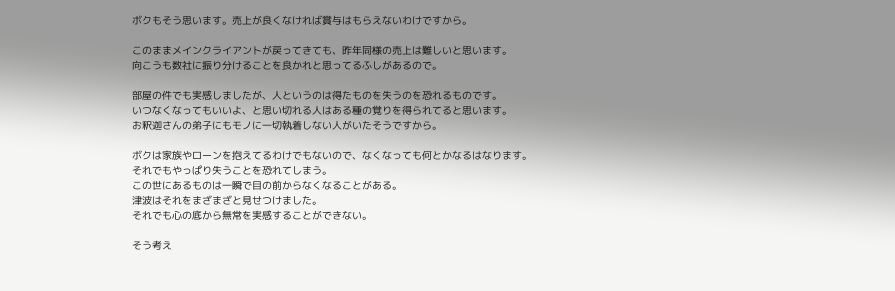ボクもそう思います。売上が良くなければ賞与はもらえないわけですから。

このままメインクライアントが戻ってきても、昨年同様の売上は難しいと思います。
向こうも数社に振り分けることを良かれと思ってるふしがあるので。

部屋の件でも実感しましたが、人というのは得たものを失うのを恐れるものです。
いつなくなってもいいよ、と思い切れる人はある種の覚りを得られてると思います。
お釈迦さんの弟子にもモノに一切執着しない人がいたそうですから。

ボクは家族やローンを抱えてるわけでもないので、なくなっても何とかなるはなります。
それでもやっぱり失うことを恐れてしまう。
この世にあるものは一瞬で目の前からなくなることがある。
津波はそれをまざまざと見せつけました。
それでも心の底から無常を実感することができない。

そう考え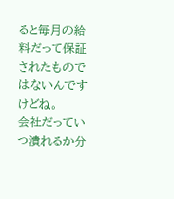ると毎月の給料だって保証されたものではないんですけどね。
会社だっていつ潰れるか分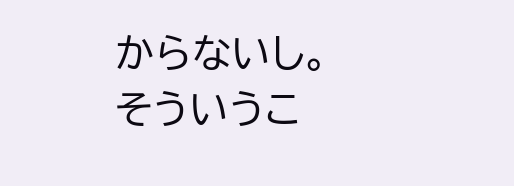からないし。
そういうこ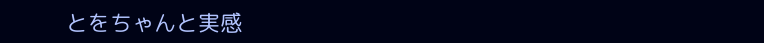とをちゃんと実感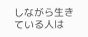しながら生きている人は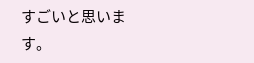すごいと思います。